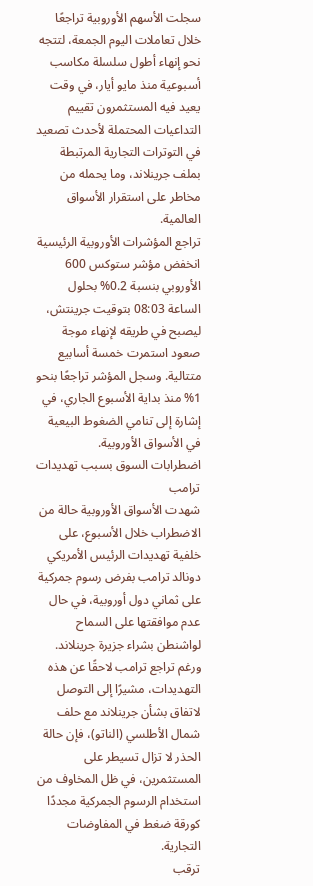سجلت الأسهم الأوروبية تراجعًا خلال تعاملات اليوم الجمعة، لتتجه نحو إنهاء أطول سلسلة مكاسب أسبوعية منذ مايو أيار، في وقت يعيد فيه المستثمرون تقييم التداعيات المحتملة لأحدث تصعيد في التوترات التجارية المرتبطة بملف جرينلاند، وما يحمله من مخاطر على استقرار الأسواق العالمية.
تراجع المؤشرات الأوروبية الرئيسية
انخفض مؤشر ستوكس 600 الأوروبي بنسبة 0.2% بحلول الساعة 08:03 بتوقيت جرينتش، ليصبح في طريقه لإنهاء موجة صعود استمرت خمسة أسابيع متتالية. وسجل المؤشر تراجعًا بنحو 1% منذ بداية الأسبوع الجاري، في إشارة إلى تنامي الضغوط البيعية في الأسواق الأوروبية.
اضطرابات السوق بسبب تهديدات ترامب
شهدت الأسواق الأوروبية حالة من الاضطراب خلال الأسبوع، على خلفية تهديدات الرئيس الأمريكي دونالد ترامب بفرض رسوم جمركية على ثماني دول أوروبية، في حال عدم موافقتها على السماح لواشنطن بشراء جزيرة جرينلاند.
ورغم تراجع ترامب لاحقًا عن هذه التهديدات، مشيرًا إلى التوصل لاتفاق بشأن جرينلاند مع حلف شمال الأطلسي (الناتو)، فإن حالة الحذر لا تزال تسيطر على المستثمرين، في ظل المخاوف من استخدام الرسوم الجمركية مجددًا كورقة ضغط في المفاوضات التجارية.
ترقب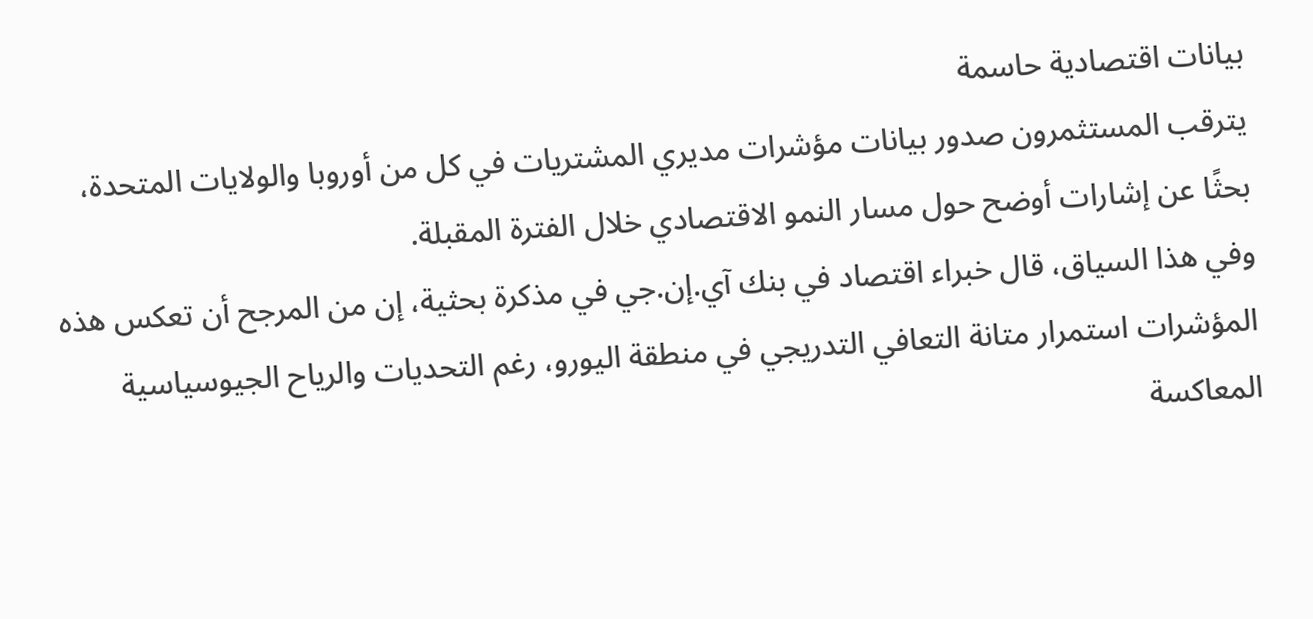بيانات اقتصادية حاسمة
يترقب المستثمرون صدور بيانات مؤشرات مديري المشتريات في كل من أوروبا والولايات المتحدة، بحثًا عن إشارات أوضح حول مسار النمو الاقتصادي خلال الفترة المقبلة.
وفي هذا السياق، قال خبراء اقتصاد في بنك آي.إن.جي في مذكرة بحثية، إن من المرجح أن تعكس هذه المؤشرات استمرار متانة التعافي التدريجي في منطقة اليورو، رغم التحديات والرياح الجيوسياسية المعاكسة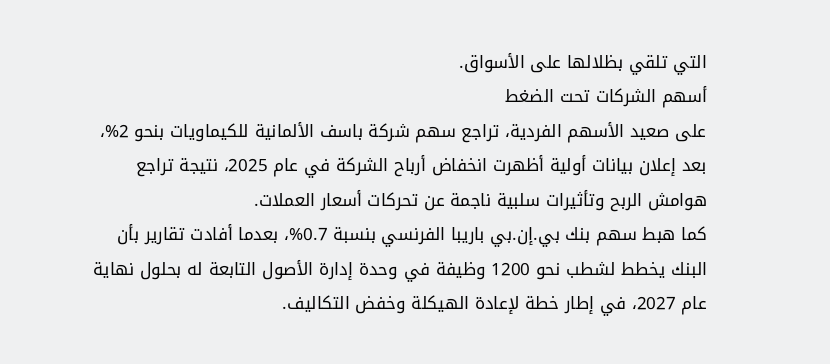التي تلقي بظلالها على الأسواق.
أسهم الشركات تحت الضغط
على صعيد الأسهم الفردية، تراجع سهم شركة باسف الألمانية للكيماويات بنحو 2%، بعد إعلان بيانات أولية أظهرت انخفاض أرباح الشركة في عام 2025، نتيجة تراجع هوامش الربح وتأثيرات سلبية ناجمة عن تحركات أسعار العملات.
كما هبط سهم بنك بي.إن.بي باريبا الفرنسي بنسبة 0.7%، بعدما أفادت تقارير بأن البنك يخطط لشطب نحو 1200 وظيفة في وحدة إدارة الأصول التابعة له بحلول نهاية عام 2027، في إطار خطة لإعادة الهيكلة وخفض التكاليف.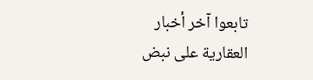تابعوا آخر أخبار العقارية على نبض